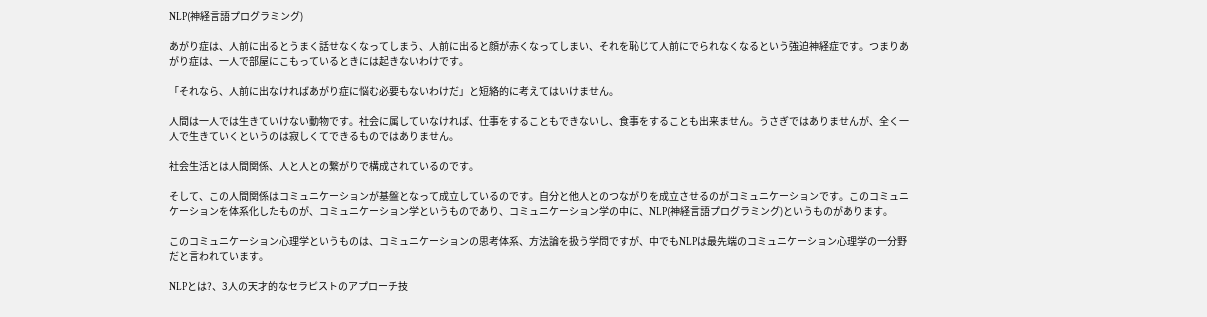NLP(神経言語プログラミング)

あがり症は、人前に出るとうまく話せなくなってしまう、人前に出ると顔が赤くなってしまい、それを恥じて人前にでられなくなるという強迫神経症です。つまりあがり症は、一人で部屋にこもっているときには起きないわけです。

「それなら、人前に出なければあがり症に悩む必要もないわけだ」と短絡的に考えてはいけません。

人間は一人では生きていけない動物です。社会に属していなければ、仕事をすることもできないし、食事をすることも出来ません。うさぎではありませんが、全く一人で生きていくというのは寂しくてできるものではありません。

社会生活とは人間関係、人と人との繋がりで構成されているのです。

そして、この人間関係はコミュニケーションが基盤となって成立しているのです。自分と他人とのつながりを成立させるのがコミュニケーションです。このコミュニケーションを体系化したものが、コミュニケーション学というものであり、コミュニケーション学の中に、NLP(神経言語プログラミング)というものがあります。

このコミュニケーション心理学というものは、コミュニケーションの思考体系、方法論を扱う学問ですが、中でもNLPは最先端のコミュニケーション心理学の一分野だと言われています。

NLPとは?、3人の天才的なセラピストのアプローチ技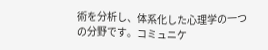術を分析し、体系化した心理学の一つの分野です。コミュニケ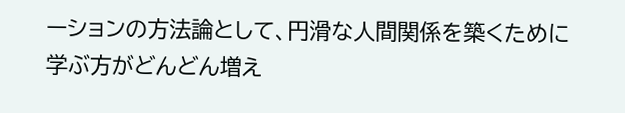ーションの方法論として、円滑な人間関係を築くために学ぶ方がどんどん増え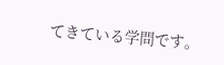てきている学問です。